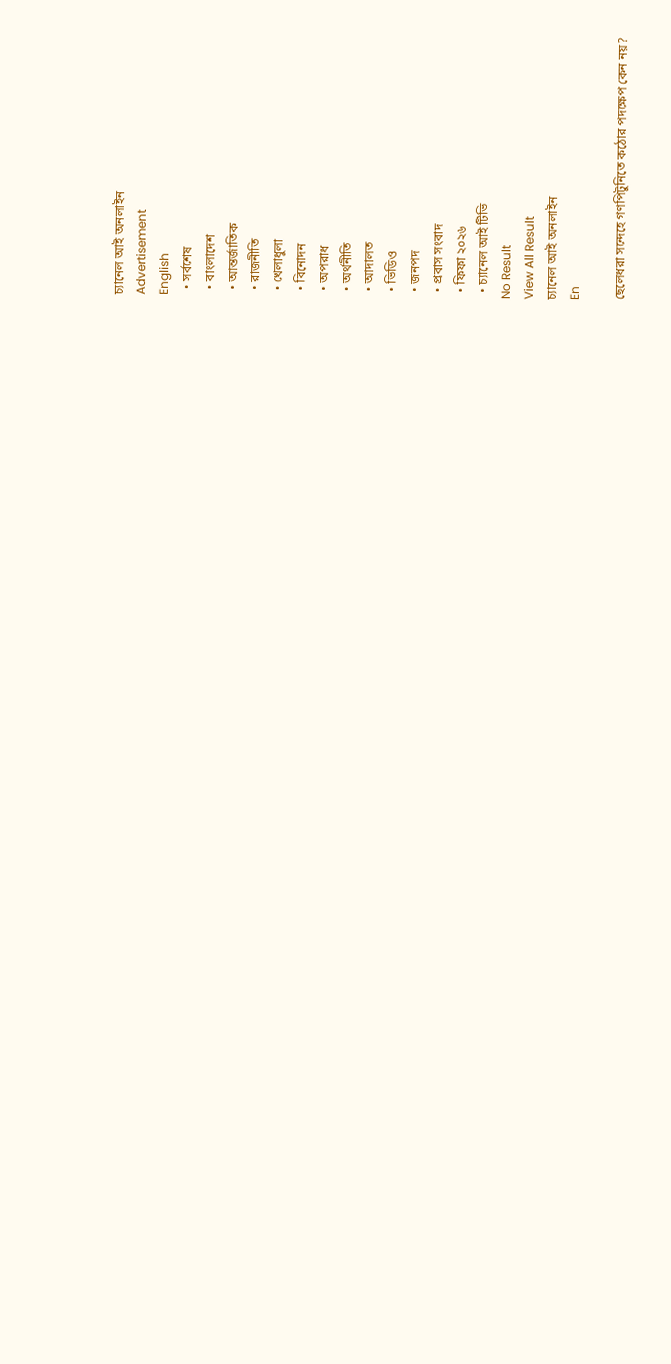চ্যানেল আই অনলাইন
Advertisement
English
  • সর্বশেষ
  • বাংলাদেশ
  • আন্তর্জাতিক
  • রাজনীতি
  • খেলাধুলা
  • বিনোদন
  • অপরাধ
  • অর্থনীতি
  • আদালত
  • ভিডিও
  • জনপদ
  • প্রবাস সংবাদ
  • ফিফা ২০২৬
  • চ্যানেল আই টিভি
No Result
View All Result
চ্যানেল আই অনলাইন
En

ছেলেধরা সন্দেহে গণপিটুনিতে কঠোর পদক্ষেপ কেন নয়?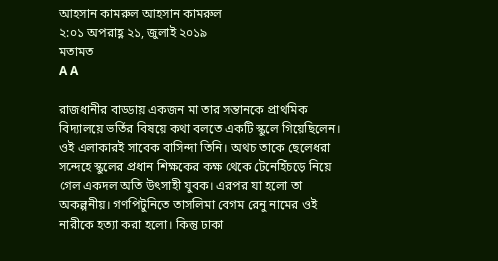আহসান কামরুল আহসান কামরুল
২:০১ অপরাহ্ণ ২১, জুলাই ২০১৯
মতামত
A A

রাজধানীর বাড্ডায় একজন মা তার সন্তানকে প্রাথমিক বিদ্যালয়ে ভর্তির বিষয়ে কথা বলতে একটি স্কুলে গিয়েছিলেন। ওই এলাকারই সাবেক বাসিন্দা তিনি। অথচ তাকে ছেলেধরা সন্দেহে স্কুলের প্রধান শিক্ষকের কক্ষ থেকে টেনেহিঁচড়ে নিয়ে গেল একদল অতি উৎসাহী যুবক। এরপর যা হলো তা অকল্পনীয়। গণপিটুনিতে তাসলিমা বেগম রেনু নামের ওই নারীকে হত্যা করা হলো। কিন্তু ঢাকা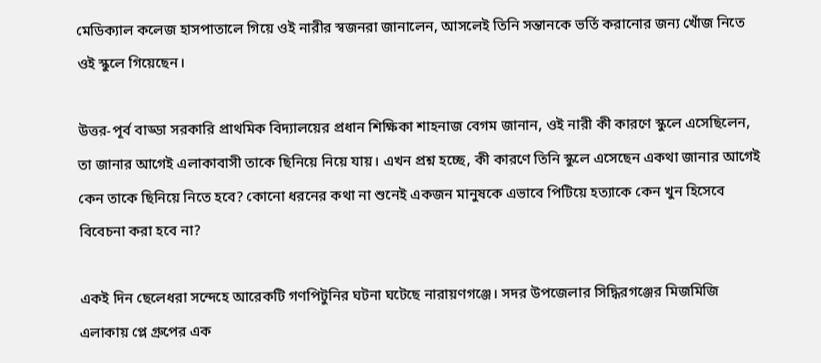মেডিক্যাল কলেজ হাসপাতালে গিয়ে ওই নারীর স্বজনরা জানালেন, আসলেই তিনি সন্তানকে ভর্তি করানোর জন্য খোঁজ নিতে ওই স্কুলে গিয়েছেন।

উত্তর-পূর্ব বাড্ডা সরকারি প্রাথমিক বিদ্যালয়ের প্রধান শিক্ষিকা শাহনাজ বেগম জানান, ওই নারী কী কারণে স্কুলে এসেছিলেন, তা জানার আগেই এলাকাবাসী তাকে ছিনিয়ে নিয়ে যায়। এখন প্রশ্ন হচ্ছে, কী কারণে তিনি স্কুলে এসেছেন একথা জানার আগেই কেন তাকে ছিনিয়ে নিতে হবে? কোনো ধরনের কথা না শুনেই একজন মানুষকে এভাবে পিটিয়ে হত্যাকে কেন খুন হিসেবে বিবেচনা করা হবে না?

একই দিন ছেলেধরা সন্দেহে আরেকটি গণপিটুনির ঘটনা ঘটেছে নারায়ণগঞ্জে। সদর উপজেলার সিদ্ধিরগঞ্জের মিজমিজি এলাকায় প্লে গ্রুপের এক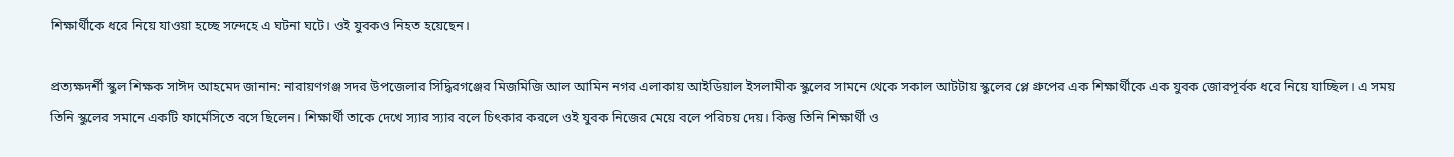শিক্ষার্থীকে ধরে নিয়ে যাওয়া হচ্ছে সন্দেহে এ ঘটনা ঘটে। ওই যুবকও নিহত হয়েছেন।

প্রত্যক্ষদর্শী স্কুল শিক্ষক সাঈদ আহমেদ জানান: নারায়ণগঞ্জ সদর উপজেলার সিদ্ধিরগঞ্জের মিজমিজি আল আমিন নগর এলাকায় আইডিয়াল ইসলামীক স্কুলের সামনে থেকে সকাল আটটায় স্কুলের প্লে গ্রুপের এক শিক্ষার্থীকে এক যুবক জোরপূর্বক ধরে নিয়ে যাচ্ছিল। এ সময় তিনি স্কুলের সমানে একটি ফার্মেসিতে বসে ছিলেন। শিক্ষার্থী তাকে দেখে স্যার স্যার বলে চিৎকার করলে ওই যুবক নিজের মেয়ে বলে পরিচয় দেয়। কিন্তু তিনি শিক্ষার্থী ও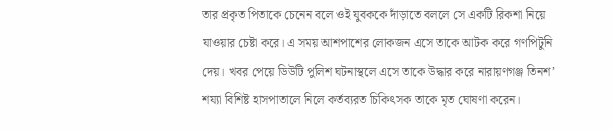তার প্রকৃত পিতাকে চেনেন বলে ওই যুবককে দাঁড়াতে বললে সে একটি রিকশা নিয়ে যাওয়ার চেষ্টা করে। এ সময় আশপাশের লোকজন এসে তাকে আটক করে গণপিটুনি দেয়। খবর পেয়ে ডিউটি পুলিশ ঘটনাস্থলে এসে তাকে উদ্ধার করে নারায়ণগঞ্জ তিনশ’ শয্যা বিশিষ্ট হাসপাতালে নিলে কর্তব্যরত চিকিৎসক তাকে মৃত ঘোষণা করেন।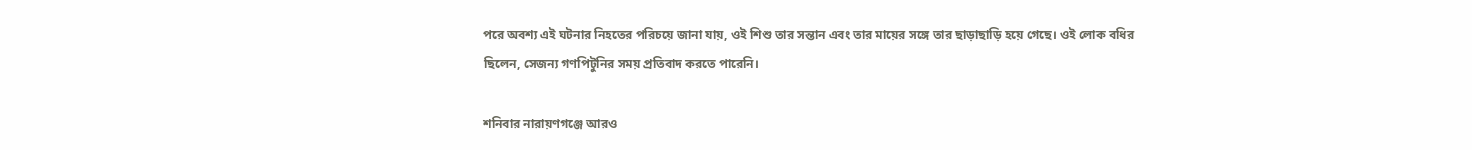পরে অবশ্য এই ঘটনার নিহতের পরিচয়ে জানা যায়, ওই শিশু তার সন্তান এবং তার মায়ের সঙ্গে তার ছাড়াছাড়ি হয়ে গেছে। ওই লোক বধির ছিলেন, সেজন্য গণপিটুনির সময় প্রতিবাদ করতে পারেনি।

শনিবার নারায়ণগঞ্জে আরও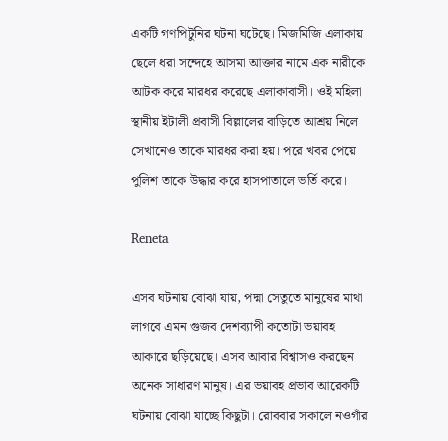একটি গণপিটুনির ঘটনা ঘটেছে। মিজমিজি এলাকায় ছেলে ধরা সন্দেহে আসমা আক্তার নামে এক নারীকে আটক করে মারধর করেছে এলাকাবাসী। ওই মহিলা স্থানীয় ইটালী প্রবাসী বিল্লালের বাড়িতে আশ্রয় নিলে সেখানেও তাকে মারধর করা হয়। পরে খবর পেয়ে পুলিশ তাকে উদ্ধার করে হাসপাতালে ভর্তি করে।

Reneta

এসব ঘটনায় বোঝা যায়, পদ্মা সেতুতে মানুষের মাথা লাগবে এমন গুজব দেশব্যাপী কতোটা ভয়াবহ আকারে ছড়িয়েছে। এসব আবার বিশ্বাসও করছেন অনেক সাধারণ মানুষ। এর ভয়াবহ প্রভাব আরেকটি ঘটনায় বোঝা যাচ্ছে কিছুটা। রোববার সকালে নওগাঁর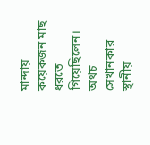মান্দায় কয়েকজন মাছ ধরতে গিয়েছিলেন। অথচ সেখানকার স্থানীয়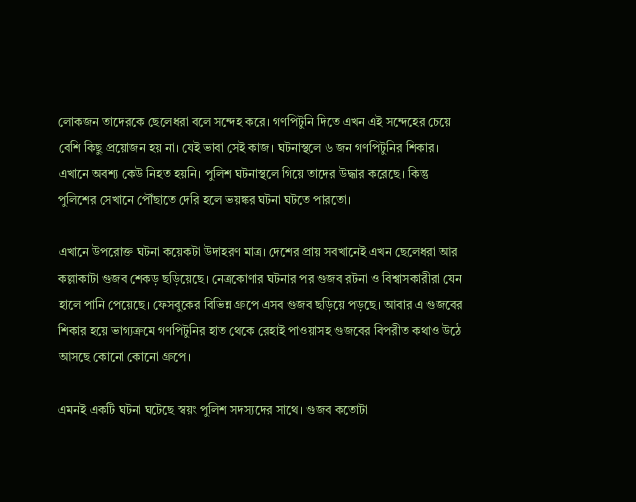লোকজন তাদেরকে ছেলেধরা বলে সন্দেহ করে। গণপিটুনি দিতে এখন এই সন্দেহের চেয়ে বেশি কিছু প্রয়োজন হয় না। যেই ভাবা সেই কাজ। ঘটনাস্থলে ৬ জন গণপিটুনির শিকার। এখানে অবশ্য কেউ নিহত হয়নি। পুলিশ ঘটনাস্থলে গিয়ে তাদের উদ্ধার করেছে। কিন্তু পুলিশের সেখানে পৌঁছাতে দেরি হলে ভয়ঙ্কর ঘটনা ঘটতে পারতো।

এখানে উপরোক্ত ঘটনা কয়েকটা উদাহরণ মাত্র। দেশের প্রায় সবখানেই এখন ছেলেধরা আর কল্লাকাটা গুজব শেকড় ছড়িয়েছে। নেত্রকোণার ঘটনার পর গুজব রটনা ও বিশ্বাসকারীরা যেন হালে পানি পেয়েছে। ফেসবুকের বিভিন্ন গ্রুপে এসব গুজব ছড়িয়ে পড়ছে। আবার এ গুজবের শিকার হয়ে ভাগ্যক্রমে গণপিটুনির হাত থেকে রেহাই পাওয়াসহ গুজবের বিপরীত কথাও উঠে আসছে কোনো কোনো গ্রুপে।

এমনই একটি ঘটনা ঘটেছে স্বয়ং পুলিশ সদস্যদের সাথে। গুজব কতোটা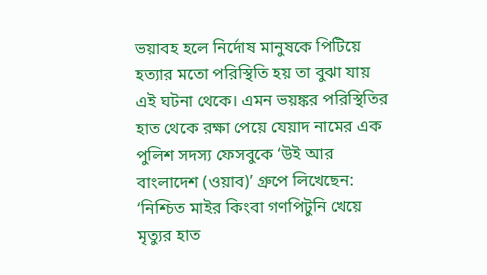ভয়াবহ হলে নির্দোষ মানুষকে পিটিয়ে হত্যার মতো পরিস্থিতি হয় তা বুঝা যায় এই ঘটনা থেকে। এমন ভয়ঙ্কর পরিস্থিতির হাত থেকে রক্ষা পেয়ে যেয়াদ নামের এক পুলিশ সদস্য ফেসবুকে ‘উই আর বাংলাদেশ (ওয়াব)’ গ্রুপে লিখেছেন: ‘নিশ্চিত মাইর কিংবা গণপিটুনি খেয়ে মৃত্যুর হাত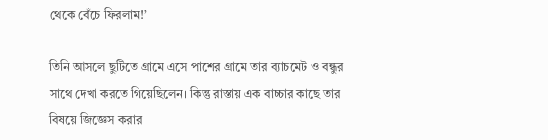থেকে বেঁচে ফিরলাম!’

তিনি আসলে ছুটিতে গ্রামে এসে পাশের গ্রামে তার ব্যাচমেট ও বন্ধুর সাথে দেখা করতে গিয়েছিলেন। কিন্তু রাস্তায় এক বাচ্চার কাছে তার বিষয়ে জিজ্ঞেস করার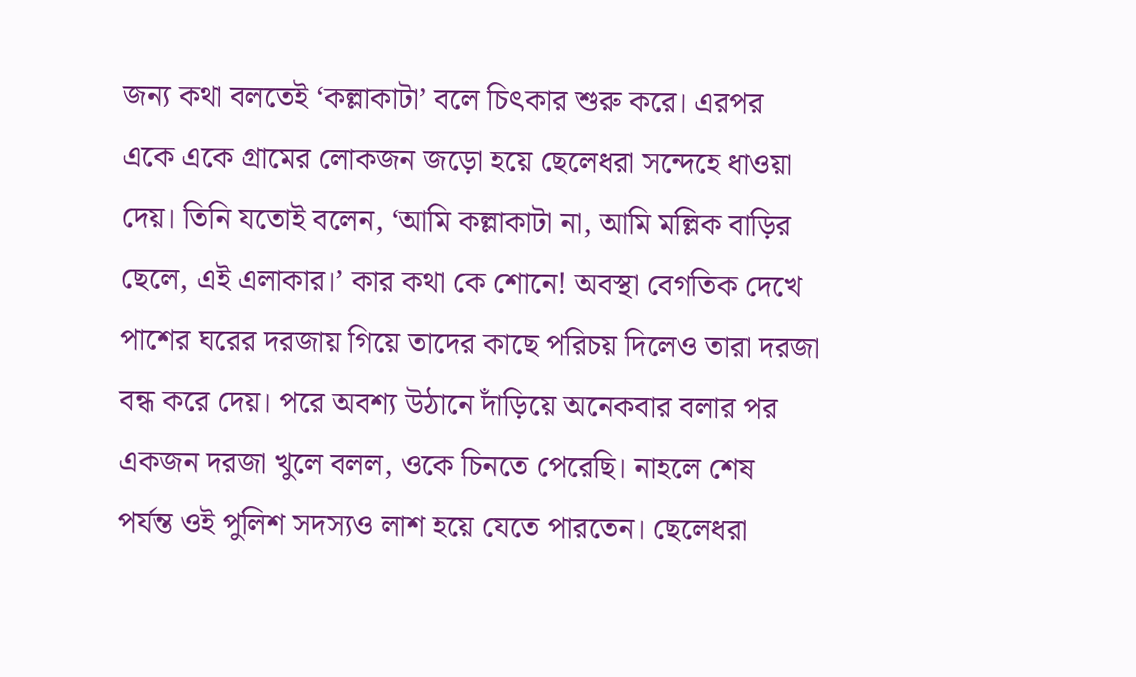জন্য কথা বলতেই ‘কল্লাকাটা’ বলে চিৎকার শুরু করে। এরপর একে একে গ্রামের লোকজন জড়ো হয়ে ছেলেধরা সন্দেহে ধাওয়া দেয়। তিনি যতোই বলেন, ‘আমি কল্লাকাটা না, আমি মল্লিক বাড়ির ছেলে, এই এলাকার।’ কার কথা কে শোনে! অবস্থা বেগতিক দেখে পাশের ঘরের দরজায় গিয়ে তাদের কাছে পরিচয় দিলেও তারা দরজা বন্ধ করে দেয়। পরে অবশ্য উঠানে দাঁড়িয়ে অনেকবার বলার পর একজন দরজা খুলে বলল, ওকে চিনতে পেরেছি। নাহলে শেষ পর্যন্ত ওই পুলিশ সদস্যও লাশ হয়ে যেতে পারতেন। ছেলেধরা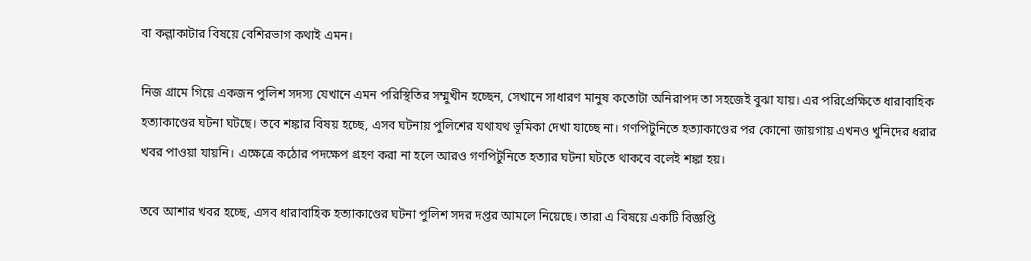বা কল্লাকাটার বিষয়ে বেশিরভাগ কথাই এমন।

নিজ গ্রামে গিয়ে একজন পুলিশ সদস্য যেখানে এমন পরিস্থিতির সম্মুখীন হচ্ছেন, সেখানে সাধারণ মানুষ কতোটা অনিরাপদ তা সহজেই বুঝা যায়। এর পরিপ্রেক্ষিতে ধারাবাহিক হত্যাকাণ্ডের ঘটনা ঘটছে। তবে শঙ্কার বিষয় হচ্ছে, এসব ঘটনায় পুলিশের যথাযথ ভূমিকা দেখা যাচ্ছে না। গণপিটুনিতে হত্যাকাণ্ডের পর কোনো জায়গায় এখনও খুনিদের ধরার খবর পাওয়া যায়নি। এক্ষেত্রে কঠোর পদক্ষেপ গ্রহণ করা না হলে আরও গণপিটুনিতে হত্যার ঘটনা ঘটতে থাকবে বলেই শঙ্কা হয়।

তবে আশার খবর হচ্ছে, এসব ধারাবাহিক হত্যাকাণ্ডের ঘটনা পুলিশ সদর দপ্তর আমলে নিয়েছে। তারা এ বিষয়ে একটি বিজ্ঞপ্তি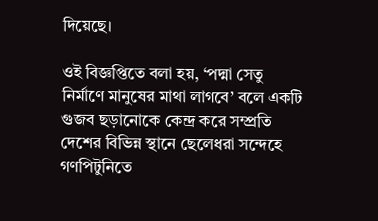দিয়েছে।

ওই বিজ্ঞপ্তিতে বলা হয়, ‘পদ্মা সেতু নির্মাণে মানুষের মাথা লাগবে’ বলে একটি গুজব ছড়ানোকে কেন্দ্র করে সম্প্রতি দেশের বিভিন্ন স্থানে ছেলেধরা সন্দেহে গণপিটুনিতে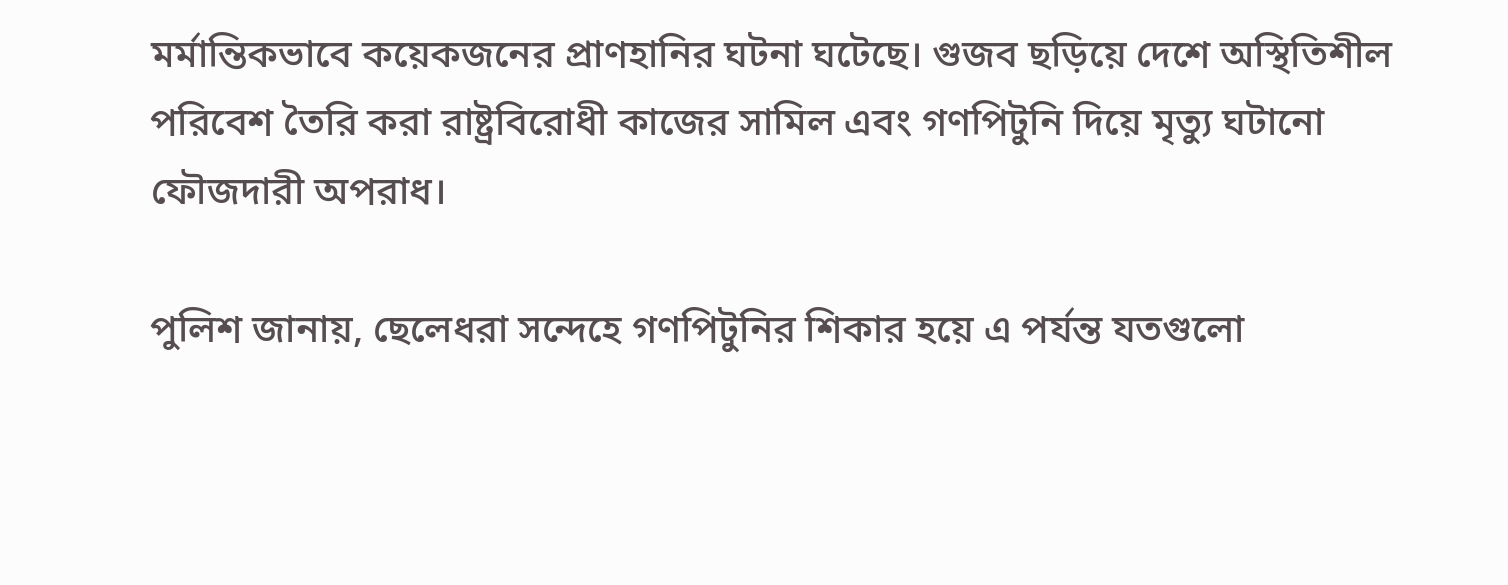মর্মান্তিকভাবে কয়েকজনের প্রাণহানির ঘটনা ঘটেছে। গুজব ছড়িয়ে দেশে অস্থিতিশীল পরিবেশ তৈরি করা রাষ্ট্রবিরোধী কাজের সামিল এবং গণপিটুনি দিয়ে মৃত্যু ঘটানো ফৌজদারী অপরাধ।

পুলিশ জানায়, ছেলেধরা সন্দেহে গণপিটুনির শিকার হয়ে এ পর্যন্ত যতগুলো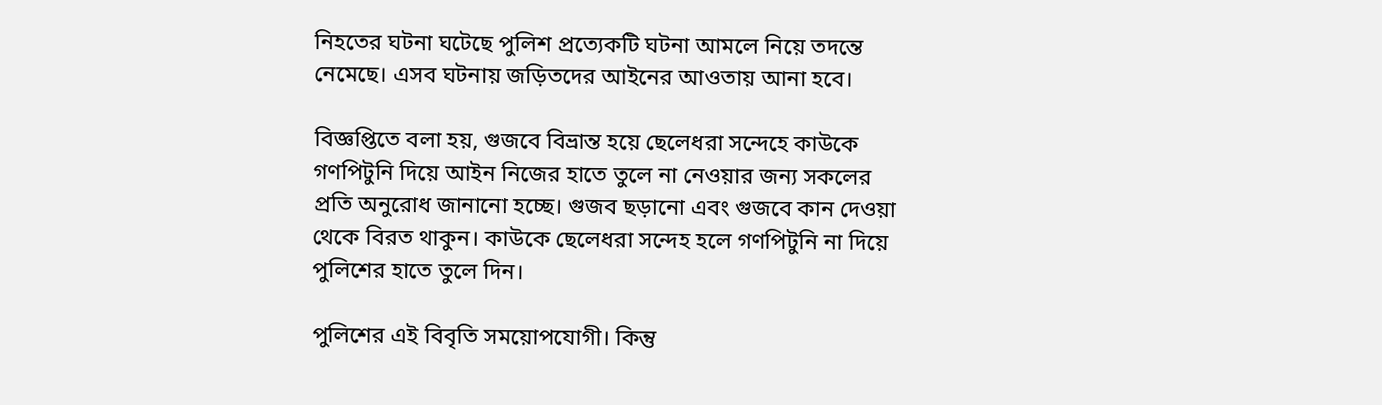নিহতের ঘটনা ঘটেছে পুলিশ প্রত্যেকটি ঘটনা আমলে নিয়ে তদন্তে নেমেছে। এসব ঘটনায় জড়িতদের আইনের আওতায় আনা হবে।

বিজ্ঞপ্তিতে বলা হয়, গুজবে বিভ্রান্ত হয়ে ছেলেধরা সন্দেহে কাউকে গণপিটুনি দিয়ে আইন নিজের হাতে তুলে না নেওয়ার জন্য সকলের প্রতি অনুরোধ জানানো হচ্ছে। গুজব ছড়ানো এবং গুজবে কান দেওয়া থেকে বিরত থাকুন। কাউকে ছেলেধরা সন্দেহ হলে গণপিটুনি না দিয়ে পুলিশের হাতে তুলে দিন।

পুলিশের এই বিবৃতি সময়োপযোগী। কিন্তু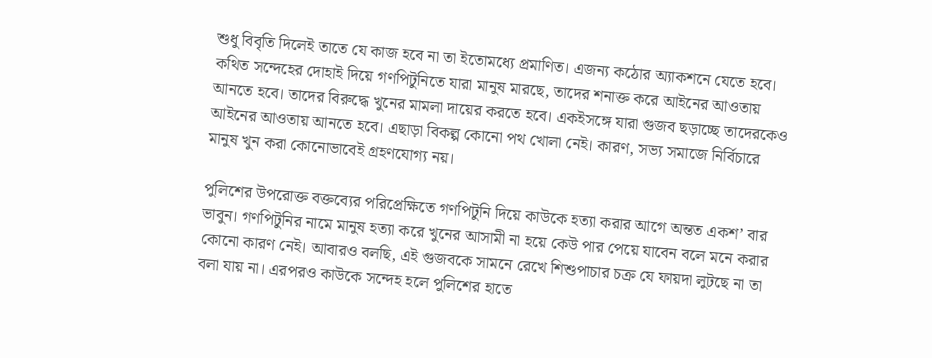শুধু বিবৃতি দিলেই তাতে যে কাজ হবে না তা ইতোমধ্যে প্রমাণিত। এজন্য কঠোর অ্যাকশনে যেতে হবে। কথিত সন্দেহের দোহাই দিয়ে গণপিটুনিতে যারা মানুষ মারছে, তাদের শনাক্ত করে আইনের আওতায় আনতে হবে। তাদের বিরুদ্ধে খুনের মামলা দায়ের করতে হবে। একইসঙ্গে যারা গুজব ছড়াচ্ছে তাদেরকেও আইনের আওতায় আনতে হবে। এছাড়া বিকল্প কোনো পথ খোলা নেই। কারণ, সভ্য সমাজে নির্বিচারে মানুষ খুন করা কোনোভাবেই গ্রহণযোগ্য নয়।

পুলিশের উপরোক্ত বক্তব্যের পরিপ্রেক্ষিতে গণপিটুনি দিয়ে কাউকে হত্যা করার আগে অন্তত একশ’ বার ভাবুন। গণপিটুনির নামে মানুষ হত্যা করে খুনের আসামী না হয়ে কেউ পার পেয়ে যাবেন বলে মনে করার কোনো কারণ নেই। আবারও বলছি, এই গুজবকে সামনে রেখে শিশুপাচার চক্র যে ফায়দা লুটছে না তা বলা যায় না। এরপরও কাউকে সন্দেহ হলে পুলিশের হাতে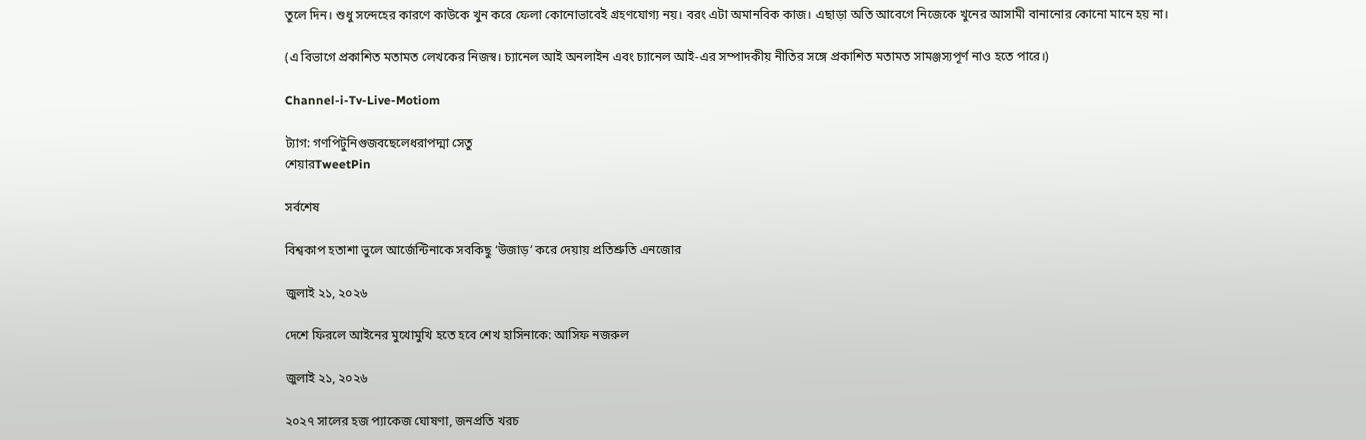তুলে দিন। শুধু সন্দেহের কারণে কাউকে খুন করে ফেলা কোনোভাবেই গ্রহণযোগ্য নয়। বরং এটা অমানবিক কাজ। এছাড়া অতি আবেগে নিজেকে খুনের আসামী বানানোর কোনো মানে হয় না।

(এ বিভাগে প্রকাশিত মতামত লেখকের নিজস্ব। চ্যানেল আই অনলাইন এবং চ্যানেল আই-এর সম্পাদকীয় নীতির সঙ্গে প্রকাশিত মতামত সামঞ্জস্যপূর্ণ নাও হতে পারে।)

Channel-i-Tv-Live-Motiom

ট্যাগ: গণপিটুনিগুজবছেলেধরাপদ্মা সেতু
শেয়ারTweetPin

সর্বশেষ

বিশ্বকাপ হতাশা ভুলে আর্জেন্টিনাকে সবকিছু ‘উজাড়’ করে দেয়ায় প্রতিশ্রুতি এনজোর

জুলাই ২১, ২০২৬

দেশে ফিরলে আইনের মুখোমুখি হতে হবে শেখ হাসিনাকে: আসিফ নজরুল

জুলাই ২১, ২০২৬

২০২৭ সালের হজ প্যাকেজ ঘোষণা, জনপ্রতি খরচ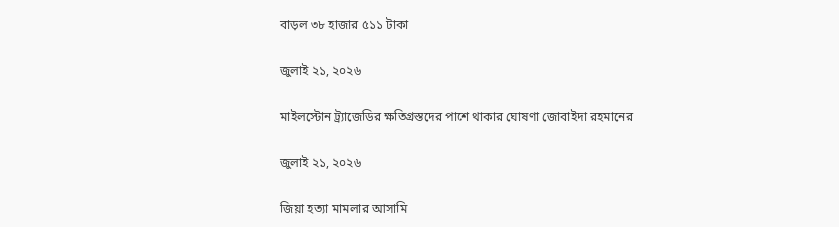বাড়ল ৩৮ হাজার ৫১১ টাকা

জুলাই ২১, ২০২৬

মাইলস্টোন ট্র্যাজেডির ক্ষতিগ্রস্তদের পাশে থাকার ঘোষণা জোবাইদা রহমানের

জুলাই ২১, ২০২৬

জিয়া হত্যা মামলার আসামি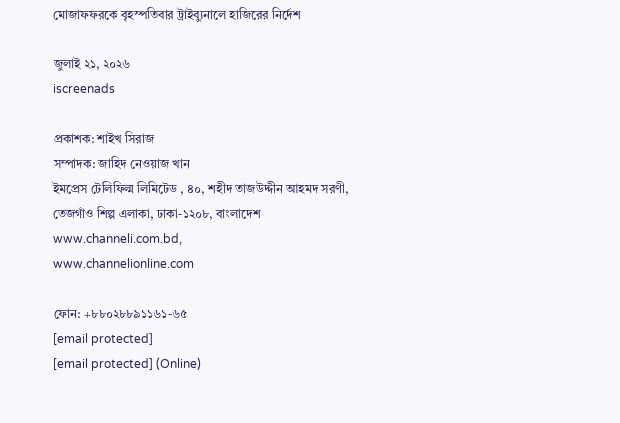মোজাফফরকে বৃহস্পতিবার ট্রাইব্যুনালে হাজিরের নির্দেশ

জুলাই ২১, ২০২৬
iscreenads

প্রকাশক: শাইখ সিরাজ
সম্পাদক: জাহিদ নেওয়াজ খান
ইমপ্রেস টেলিফিল্ম লিমিটেড , ৪০, শহীদ তাজউদ্দীন আহমদ সরণী, তেজগাঁও শিল্প এলাকা, ঢাকা-১২০৮, বাংলাদেশ
www.channeli.com.bd,
www.channelionline.com

ফোন: +৮৮০২৮৮৯১১৬১-৬৫
[email protected]
[email protected] (Online)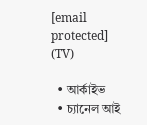[email protected] (TV)

  • আর্কাইভ
  • চ্যানেল আই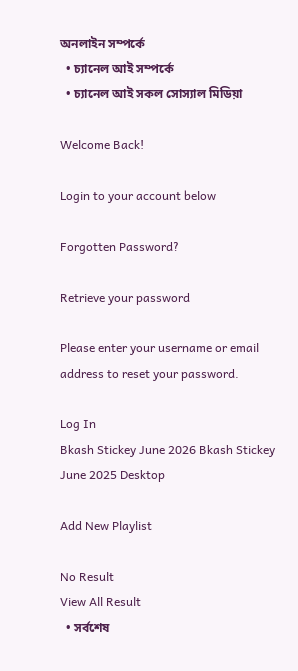অনলাইন সম্পর্কে
  • চ্যানেল আই সম্পর্কে
  • চ্যানেল আই সকল সোস্যাল মিডিয়া

Welcome Back!

Login to your account below

Forgotten Password?

Retrieve your password

Please enter your username or email address to reset your password.

Log In
Bkash Stickey June 2026 Bkash Stickey June 2025 Desktop

Add New Playlist

No Result
View All Result
  • সর্বশেষ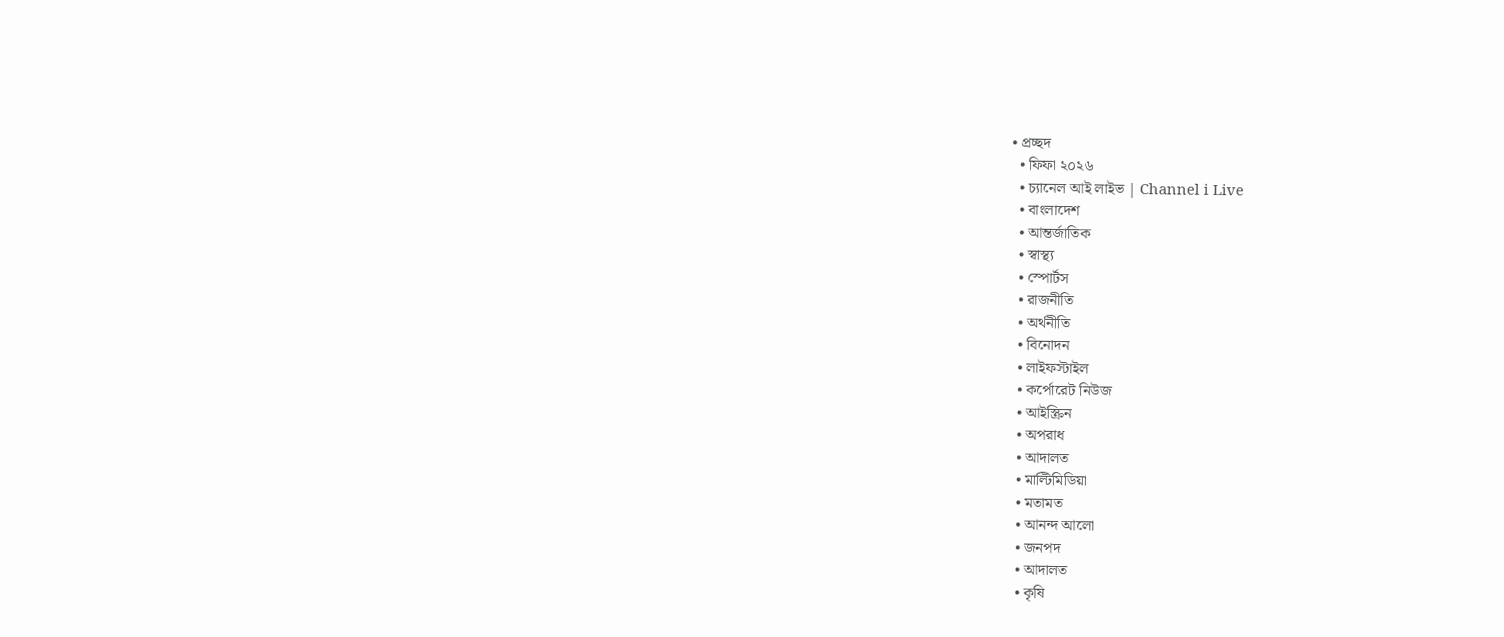• প্রচ্ছদ
  • ফিফা ২০২৬
  • চ্যানেল আই লাইভ | Channel i Live
  • বাংলাদেশ
  • আন্তর্জাতিক
  • স্বাস্থ্য
  • স্পোর্টস
  • রাজনীতি
  • অর্থনীতি
  • বিনোদন
  • লাইফস্টাইল
  • কর্পোরেট নিউজ
  • আইস্ক্রিন
  • অপরাধ
  • আদালত
  • মাল্টিমিডিয়া
  • মতামত
  • আনন্দ আলো
  • জনপদ
  • আদালত
  • কৃষি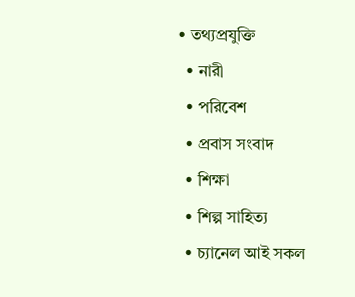• তথ্যপ্রযুক্তি
  • নারী
  • পরিবেশ
  • প্রবাস সংবাদ
  • শিক্ষা
  • শিল্প সাহিত্য
  • চ্যানেল আই সকল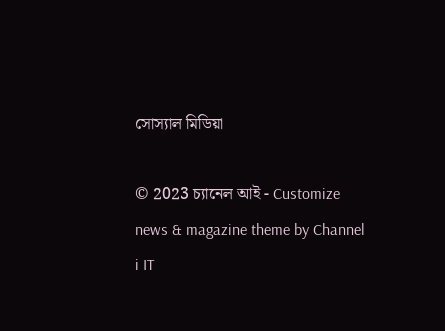সোস্যাল মিডিয়া

© 2023 চ্যানেল আই - Customize news & magazine theme by Channel i IT